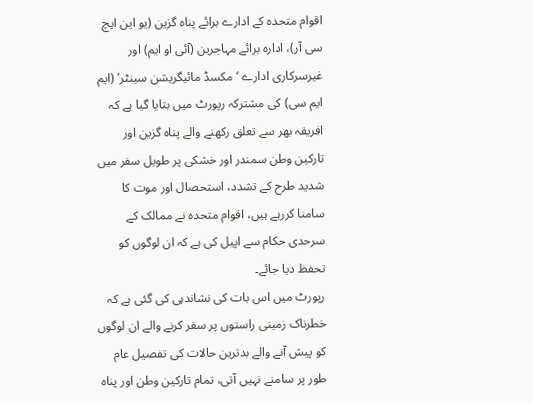اقوام متحدہ کے ادارے برائے پناہ گزین (یو این ایچ سی آر)، ادارہ برائے مہاجرین (آئی او ایم) اور غیرسرکاری ادارے ‘مکسڈ مائیگریشن سینٹر’ (ایم ایم سی) کی مشترکہ رپورٹ میں بتایا گیا ہے کہ افریقہ بھر سے تعلق رکھنے والے پناہ گزین اور تارکین وطن سمندر اور خشکی پر طویل سفر میں شدید طرح کے تشدد، استحصال اور موت کا سامنا کررہے ہیں، اقوام متحدہ نے ممالک کے سرحدی حکام سے اپیل کی ہے کہ ان لوگوں کو تحفظ دیا جائے۔
رپورٹ میں اس بات کی نشاندہی کی گئی ہے کہ خطرناک زمینی راستوں پر سفر کرنے والے ان لوگوں کو پیش آنے والے بدترین حالات کی تفصیل عام طور پر سامنے نہیں آتی، تمام تارکین وطن اور پناہ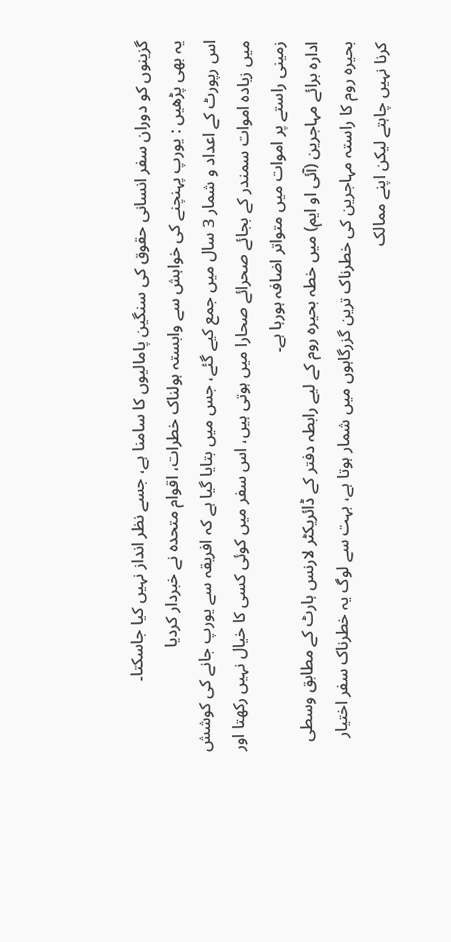گزینوں کو دوران سفر انسانی حقوق کی سنگین پامالیوں کا سامنا ہے، جسے نظر انداز نہیں کیا جاسکتا۔
یہ بھی پڑھیں : یورپ پہنچنے کی خواہش سے وابستہ ہولناک خطرات، اقوام متحدہ نے خبردار کردیا
اس رپورٹ کے اعداد و شمار 3 سال میں جمع کیے گئے، جس میں بتایا گیا ہے کہ افریقہ سے یورپ جانے کی کوشش میں زیادہ اموات سمندر کے بجائے صحرائے صحارا میں ہوتی ہیں، اس سفر میں کوئی کسی کا خیال نہیں رکھتا اور زمینی راستے پر اموات میں متواتر اضافہ ہورہا ہے۔
ادارہ برائے مہاجرین (آئی او ایم) میں خطہ بحیرہ روم کے لیے رابطہ دفتر کے ڈائریکٹر لارنس ہارٹ کے مطابق وسطی بحیرہ روم کا راستہ مہاجرین کی خطرناک ترین گزرگاہوں میں شمار ہوتا ہے، بہت سے لوگ یہ خطرناک سفر اختیار کرنا نہیں چاہتے لیکن اپنے ممالک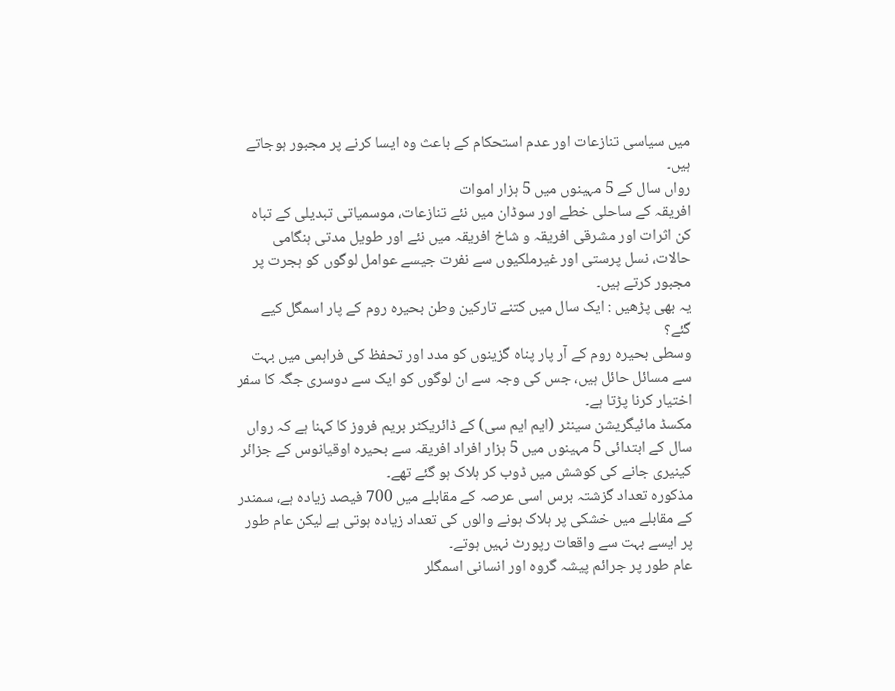میں سیاسی تنازعات اور عدم استحکام کے باعث وہ ایسا کرنے پر مجبور ہوجاتے ہیں۔
رواں سال کے 5 مہینوں میں 5 ہزار اموات
افریقہ کے ساحلی خطے اور سوڈان میں نئے تنازعات، موسمیاتی تبدیلی کے تباہ کن اثرات اور مشرقی افریقہ و شاخ افریقہ میں نئے اور طویل مدتی ہنگامی حالات، نسل پرستی اور غیرملکیوں سے نفرت جیسے عوامل لوگوں کو ہجرت پر مجبور کرتے ہیں۔
یہ بھی پڑھیں : ایک سال میں کتنے تارکین وطن بحیرہ روم کے پار اسمگل کیے گئے؟
وسطی بحیرہ روم کے آر پار پناہ گزینوں کو مدد اور تحفظ کی فراہمی میں بہت سے مسائل حائل ہیں، جس کی وجہ سے ان لوگوں کو ایک سے دوسری جگہ کا سفر اختیار کرنا پڑتا ہے۔
مکسڈ مائیگریشن سینٹر (ایم ایم سی) کے ڈائریکٹر بریم فروز کا کہنا ہے کہ رواں سال کے ابتدائی 5 مہینوں میں 5 ہزار افراد افریقہ سے بحیرہ اوقیانوس کے جزائر کینیری جانے کی کوشش میں ڈوب کر ہلاک ہو گئے تھے۔
مذکورہ تعداد گزشتہ برس اسی عرصہ کے مقابلے میں 700 فیصد زیادہ ہے، سمندر کے مقابلے میں خشکی پر ہلاک ہونے والوں کی تعداد زیادہ ہوتی ہے لیکن عام طور پر ایسے بہت سے واقعات رپورٹ نہیں ہوتے۔
عام طور پر جرائم پیشہ گروہ اور انسانی اسمگلر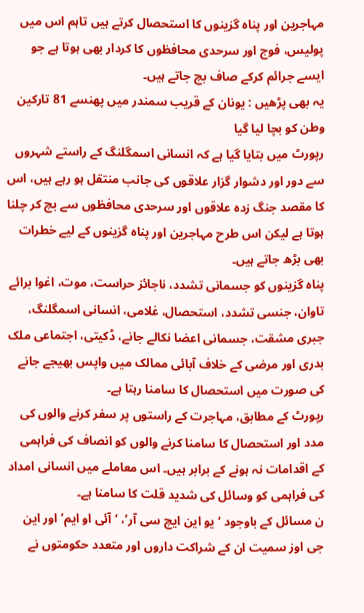مہاجرین اور پناہ گزینوں کا استحصال کرتے ہیں تاہم اس میں پولیس، فوج اور سرحدی محافظوں کا کردار بھی ہوتا ہے جو ایسے جرائم کرکے صاف بچ جاتے ہیں۔
یہ بھی پڑھیں : یونان کے قریب سمندر میں پھنسے 81 تارکین وطن کو بچا لیا گیا
رپورٹ میں بتایا گیا ہے کہ انسانی اسمگلنگ کے راستے شہروں سے دور اور دشوار گزار علاقوں کی جانب منتقل ہو رہے ہیں، اس کا مقصد جنگ زدہ علاقوں اور سرحدی محافظوں سے بچ کر چلنا ہوتا ہے لیکن اس طرح مہاجرین اور پناہ گزینوں کے لیے خطرات بھی بڑھ جاتے ہیں۔
پناہ گزینوں کو جسمانی تشدد، ناجائز حراست، موت، اغوا برائے تاوان، جنسی تشدد، استحصال، غلامی، انسانی اسمگلنگ، جبری مشقت، جسمانی اعضا نکالے جانے، ڈکیتی، اجتماعی ملک بدری اور مرضی کے خلاف آبائی ممالک میں واپس بھیجے جانے کی صورت میں استحصال کا سامنا رہتا ہے۔
رپورٹ کے مطابق، مہاجرت کے راستوں پر سفر کرنے والوں کی مدد اور استحصال کا سامنا کرنے والوں کو انصاف کی فراہمی کے اقدامات نہ ہونے کے برابر ہیں۔ اس معاملے میں انسانی امداد کی فراہمی کو وسائل کی شدید قلت کا سامنا ہے۔
ن مسائل کے باوجود ‘یو این ایچ سی آر’، ‘آئی او ایم’ اور این جی اوز سمیت ان کے شراکت داروں اور متعدد حکومتوں نے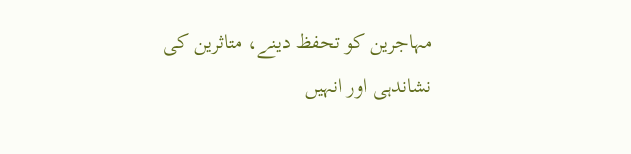مہاجرین کو تحفظ دینے، متاثرین کی نشاندہی اور انہیں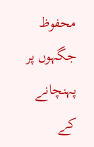محفوظ جگہوں پر پہنچانے کے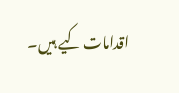اقدامات کیے ہیں۔